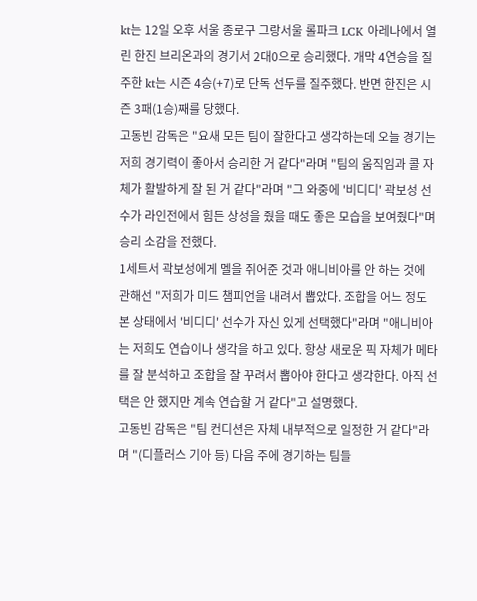kt는 12일 오후 서울 종로구 그랑서울 롤파크 LCK 아레나에서 열린 한진 브리온과의 경기서 2대0으로 승리했다. 개막 4연승을 질주한 kt는 시즌 4승(+7)로 단독 선두를 질주했다. 반면 한진은 시즌 3패(1승)째를 당했다.
고동빈 감독은 "요새 모든 팀이 잘한다고 생각하는데 오늘 경기는 저희 경기력이 좋아서 승리한 거 같다"라며 "팀의 움직임과 콜 자체가 활발하게 잘 된 거 같다"라며 "그 와중에 '비디디' 곽보성 선수가 라인전에서 힘든 상성을 줬을 때도 좋은 모습을 보여줬다"며 승리 소감을 전했다.
1세트서 곽보성에게 멜을 쥐어준 것과 애니비아를 안 하는 것에 관해선 "저희가 미드 챔피언을 내려서 뽑았다. 조합을 어느 정도 본 상태에서 '비디디' 선수가 자신 있게 선택했다"라며 "애니비아는 저희도 연습이나 생각을 하고 있다. 항상 새로운 픽 자체가 메타를 잘 분석하고 조합을 잘 꾸려서 뽑아야 한다고 생각한다. 아직 선택은 안 했지만 계속 연습할 거 같다"고 설명했다.
고동빈 감독은 "팀 컨디션은 자체 내부적으로 일정한 거 같다"라며 "(디플러스 기아 등) 다음 주에 경기하는 팀들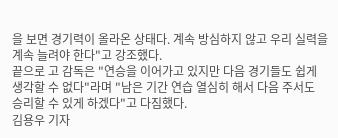을 보면 경기력이 올라온 상태다. 계속 방심하지 않고 우리 실력을 계속 늘려야 한다"고 강조했다.
끝으로 고 감독은 "연승을 이어가고 있지만 다음 경기들도 쉽게 생각할 수 없다"라며 "남은 기간 연습 열심히 해서 다음 주서도 승리할 수 있게 하겠다"고 다짐했다.
김용우 기자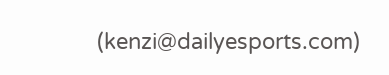(kenzi@dailyesports.com)